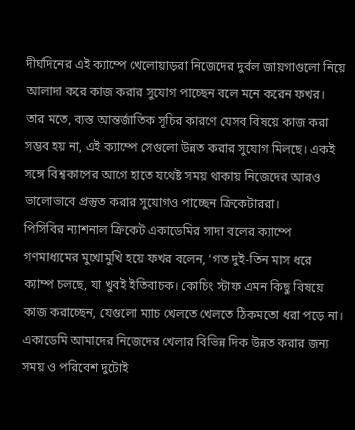দীর্ঘদিনের এই ক্যাম্পে খেলোয়াড়রা নিজেদের দুর্বল জায়গাগুলো নিয়ে আলাদা করে কাজ করার সুযোগ পাচ্ছেন বলে মনে করেন ফখর। তার মতে, ব্যস্ত আন্তর্জাতিক সূচির কারণে যেসব বিষয়ে কাজ করা সম্ভব হয় না, এই ক্যাম্পে সেগুলো উন্নত করার সুযোগ মিলছে। একই সঙ্গে বিশ্বকাপের আগে হাতে যথেষ্ট সময় থাকায় নিজেদের আরও ভালোভাবে প্রস্তুত করার সুযোগও পাচ্ছেন ক্রিকেটাররা।
পিসিবির ন্যাশনাল ক্রিকেট একাডেমির সাদা বলের ক্যাম্পে গণমাধ্যমের মুখোমুখি হয়ে ফখর বলেন, ‘গত দুই-তিন মাস ধরে ক্যাম্প চলছে, যা খুবই ইতিবাচক। কোচিং স্টাফ এমন কিছু বিষয়ে কাজ করাচ্ছেন, যেগুলো ম্যাচ খেলতে খেলতে ঠিকমতো ধরা পড়ে না। একাডেমি আমাদের নিজেদের খেলার বিভিন্ন দিক উন্নত করার জন্য সময় ও পরিবেশ দুটোই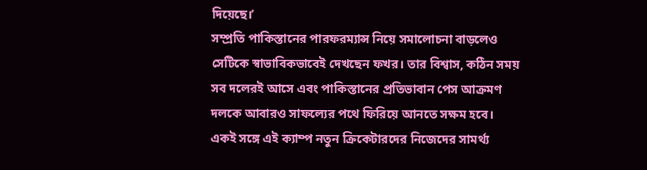দিয়েছে।’
সম্প্রতি পাকিস্তানের পারফরম্যান্স নিয়ে সমালোচনা বাড়লেও সেটিকে স্বাভাবিকভাবেই দেখছেন ফখর। তার বিশ্বাস, কঠিন সময় সব দলেরই আসে এবং পাকিস্তানের প্রতিভাবান পেস আক্রমণ দলকে আবারও সাফল্যের পথে ফিরিয়ে আনতে সক্ষম হবে। একই সঙ্গে এই ক্যাম্প নতুন ক্রিকেটারদের নিজেদের সামর্থ্য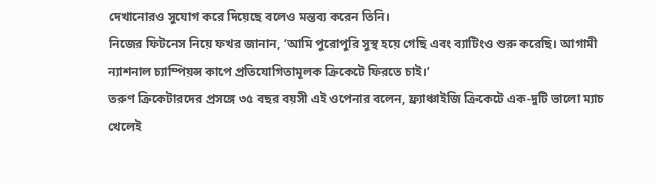দেখানোরও সুযোগ করে দিয়েছে বলেও মন্তব্য করেন তিনি।
নিজের ফিটনেস নিয়ে ফখর জানান, ‘আমি পুরোপুরি সুস্থ হয়ে গেছি এবং ব্যাটিংও শুরু করেছি। আগামী ন্যাশনাল চ্যাম্পিয়ন্স কাপে প্রতিযোগিতামূলক ক্রিকেটে ফিরতে চাই।’
তরুণ ক্রিকেটারদের প্রসঙ্গে ৩৫ বছর বয়সী এই ওপেনার বলেন, ফ্র্যাঞ্চাইজি ক্রিকেটে এক-দুটি ভালো ম্যাচ খেলেই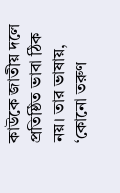কাউকে জাতীয় দলে প্রতিষ্ঠিত ভাবা ঠিক নয়। তার ভাষায়, ‘কোনো তরুণ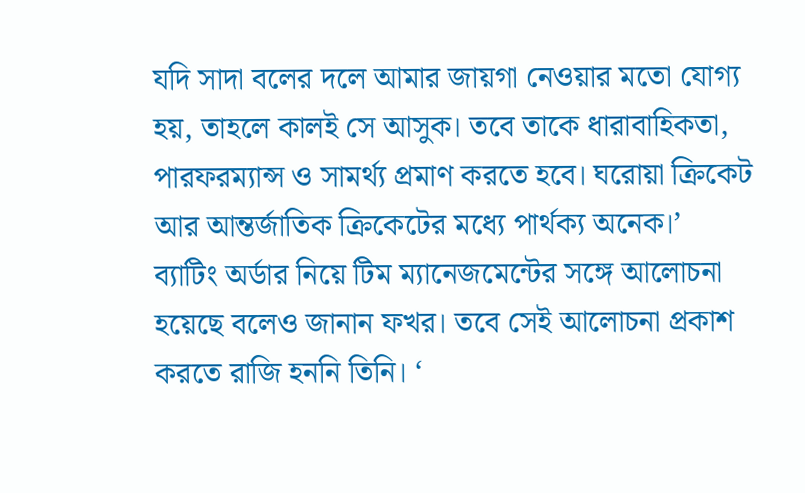যদি সাদা বলের দলে আমার জায়গা নেওয়ার মতো যোগ্য হয়, তাহলে কালই সে আসুক। তবে তাকে ধারাবাহিকতা, পারফরম্যান্স ও সামর্থ্য প্রমাণ করতে হবে। ঘরোয়া ক্রিকেট আর আন্তর্জাতিক ক্রিকেটের মধ্যে পার্থক্য অনেক।’
ব্যাটিং অর্ডার নিয়ে টিম ম্যানেজমেন্টের সঙ্গে আলোচনা হয়েছে বলেও জানান ফখর। তবে সেই আলোচনা প্রকাশ করতে রাজি হননি তিনি। ‘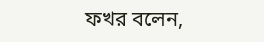ফখর বলেন,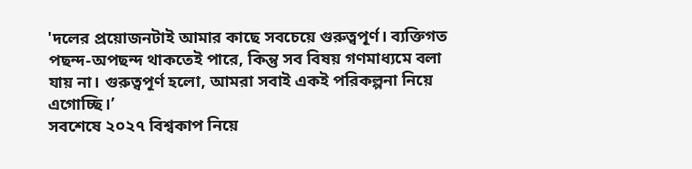'দলের প্রয়োজনটাই আমার কাছে সবচেয়ে গুরুত্বপূর্ণ। ব্যক্তিগত পছন্দ-অপছন্দ থাকতেই পারে, কিন্তু সব বিষয় গণমাধ্যমে বলা যায় না। গুরুত্বপূর্ণ হলো, আমরা সবাই একই পরিকল্পনা নিয়ে এগোচ্ছি।’
সবশেষে ২০২৭ বিশ্বকাপ নিয়ে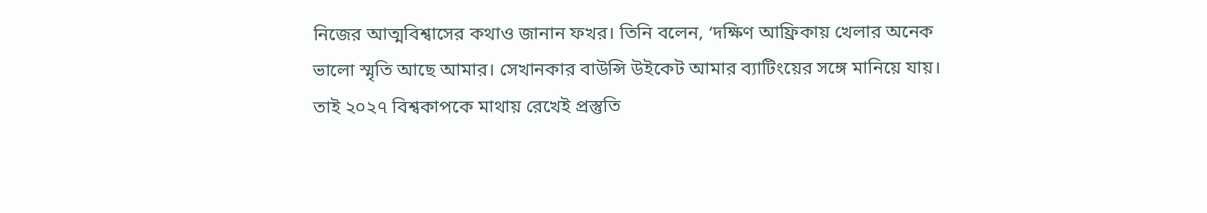নিজের আত্মবিশ্বাসের কথাও জানান ফখর। তিনি বলেন, ‘দক্ষিণ আফ্রিকায় খেলার অনেক ভালো স্মৃতি আছে আমার। সেখানকার বাউন্সি উইকেট আমার ব্যাটিংয়ের সঙ্গে মানিয়ে যায়। তাই ২০২৭ বিশ্বকাপকে মাথায় রেখেই প্রস্তুতি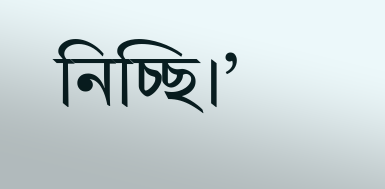নিচ্ছি।’